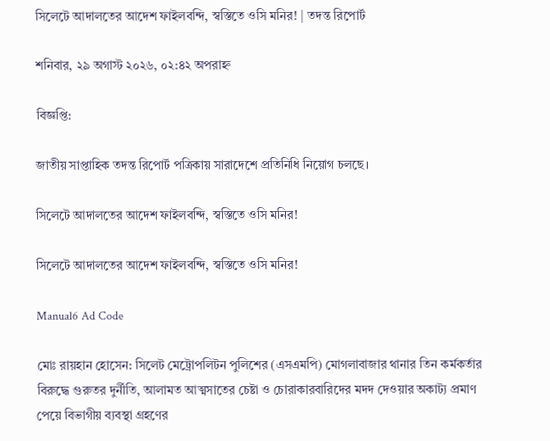সিলেটে আদালতের আদেশ ফাইলবন্দি, স্বস্তিতে ওসি মনির! | তদন্ত রিপোর্ট

শনিবার, ২৯ অগাস্ট ২০২৬, ০২:৪২ অপরাহ্ন

বিজ্ঞপ্তি:

জাতীয় সাপ্তাহিক তদন্ত রিপোর্ট পত্রিকায় সারাদেশে প্রতিনিধি নিয়োগ চলছে।

সিলেটে আদালতের আদেশ ফাইলবন্দি, স্বস্তিতে ওসি মনির!

সিলেটে আদালতের আদেশ ফাইলবন্দি, স্বস্তিতে ওসি মনির!

Manual6 Ad Code

মোঃ রায়হান হোসেন: সিলেট মেট্রোপলিটন পুলিশের (এসএমপি) মোগলাবাজার থানার তিন কর্মকর্তার বিরুদ্ধে গুরুতর দুর্নীতি, আলামত আত্মসাতের চেষ্টা ও চোরাকারবারিদের মদদ দেওয়ার অকাট্য প্রমাণ পেয়ে বিভাগীয় ব্যবস্থা গ্রহণের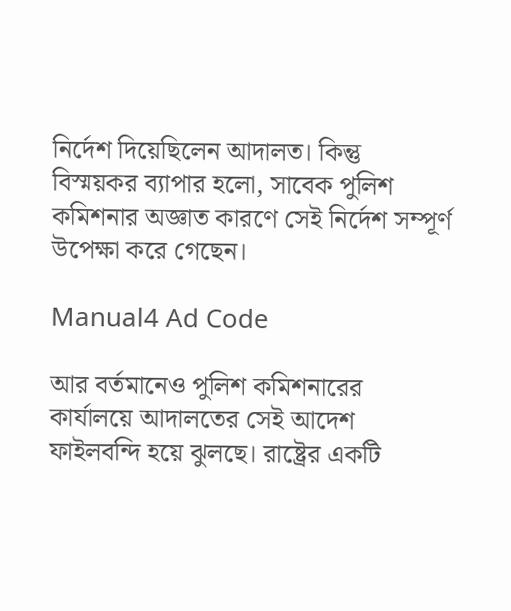নির্দেশ দিয়েছিলেন আদালত। কিন্তু বিস্ময়কর ব্যাপার হলো, সাবেক পুলিশ কমিশনার অজ্ঞাত কারণে সেই নির্দেশ সম্পূর্ণ উপেক্ষা করে গেছেন।

Manual4 Ad Code

আর বর্তমানেও পুলিশ কমিশনারের কার্যালয়ে আদালতের সেই আদেশ ফাইলবন্দি হয়ে ঝুলছে। রাষ্ট্রের একটি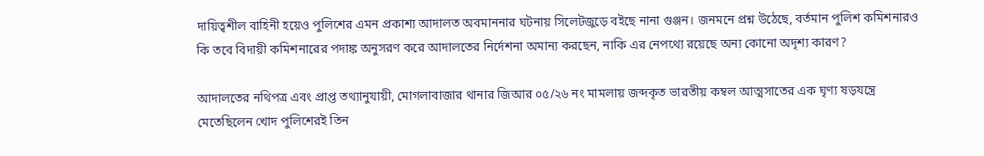দায়িত্বশীল বাহিনী হয়েও পুলিশের এমন প্রকাশ্য আদালত অবমাননার ঘটনায় সিলেটজুড়ে বইছে নানা গুঞ্জন। জনমনে প্রশ্ন উঠেছে, বর্তমান পুলিশ কমিশনারও কি তবে বিদায়ী কমিশনারের পদাঙ্ক অনুসরণ করে আদালতের নির্দেশনা অমান্য করছেন, নাকি এর নেপথ্যে রয়েছে অন্য কোনো অদৃশ্য কারণ?

আদালতের নথিপত্র এবং প্রাপ্ত তথ্যানুযায়ী, মোগলাবাজার থানার জিআর ০৫/২৬ নং মামলায় জব্দকৃত ভারতীয় কম্বল আত্মসাতের এক ঘৃণ্য ষড়যন্ত্রে মেতেছিলেন খোদ পুলিশেরই তিন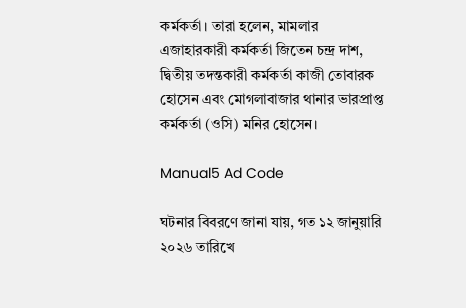কর্মকর্তা। তারা হলেন, মামলার এজাহারকারী কর্মকর্তা জিতেন চন্দ্র দাশ, দ্বিতীয় তদন্তকারী কর্মকর্তা কাজী তোবারক হোসেন এবং মোগলাবাজার থানার ভারপ্রাপ্ত কর্মকর্তা (ওসি) মনির হোসেন।

Manual5 Ad Code

ঘটনার বিবরণে জানা যায়, গত ১২ জানুয়ারি ২০২৬ তারিখে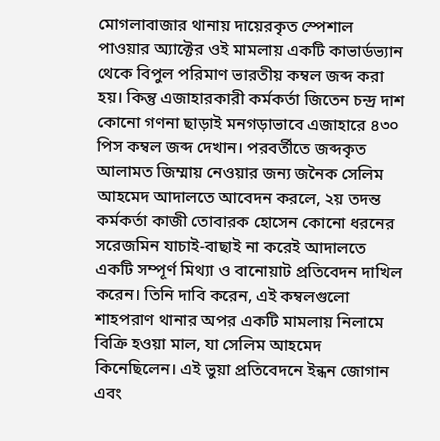মোগলাবাজার থানায় দায়েরকৃত স্পেশাল পাওয়ার অ্যাক্টের ওই মামলায় একটি কাভার্ডভ্যান থেকে বিপুল পরিমাণ ভারতীয় কম্বল জব্দ করা হয়। কিন্তু এজাহারকারী কর্মকর্তা জিতেন চন্দ্র দাশ কোনো গণনা ছাড়াই মনগড়াভাবে এজাহারে ৪৩০ পিস কম্বল জব্দ দেখান। পরবর্তীতে জব্দকৃত আলামত জিম্মায় নেওয়ার জন্য জনৈক সেলিম আহমেদ আদালতে আবেদন করলে, ২য় তদন্ত কর্মকর্তা কাজী তোবারক হোসেন কোনো ধরনের সরেজমিন যাচাই-বাছাই না করেই আদালতে একটি সম্পূর্ণ মিথ্যা ও বানোয়াট প্রতিবেদন দাখিল করেন। তিনি দাবি করেন, এই কম্বলগুলো শাহপরাণ থানার অপর একটি মামলায় নিলামে বিক্রি হওয়া মাল, যা সেলিম আহমেদ কিনেছিলেন। এই ভুয়া প্রতিবেদনে ইন্ধন জোগান এবং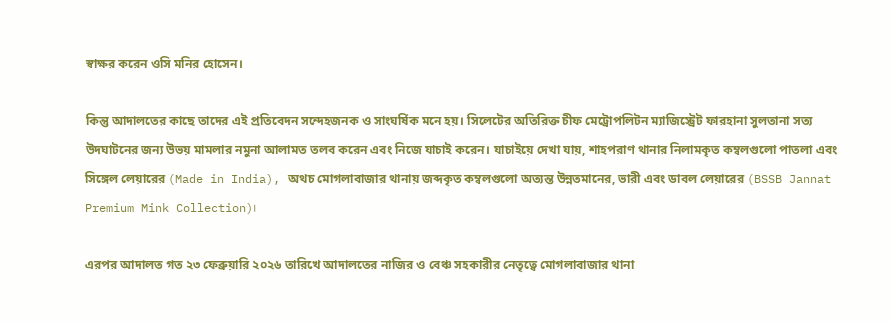স্বাক্ষর করেন ওসি মনির হোসেন।

কিন্তু আদালতের কাছে তাদের এই প্রতিবেদন সন্দেহজনক ও সাংঘর্ষিক মনে হয়। সিলেটের অতিরিক্ত চীফ মেট্রোপলিটন ম্যাজিস্ট্রেট ফারহানা সুলতানা সত্য উদঘাটনের জন্য উভয় মামলার নমুনা আলামত তলব করেন এবং নিজে যাচাই করেন। যাচাইয়ে দেখা যায়, শাহপরাণ থানার নিলামকৃত কম্বলগুলো পাতলা এবং সিঙ্গেল লেয়ারের (Made in India), অথচ মোগলাবাজার থানায় জব্দকৃত কম্বলগুলো অত্যন্ত উন্নতমানের, ভারী এবং ডাবল লেয়ারের (BSSB Jannat Premium Mink Collection)।

এরপর আদালত গত ২৩ ফেব্রুয়ারি ২০২৬ তারিখে আদালতের নাজির ও বেঞ্চ সহকারীর নেতৃত্বে মোগলাবাজার থানা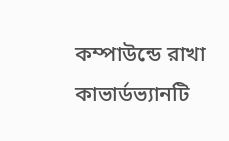কম্পাউন্ডে রাখা কাভার্ডভ্যানটি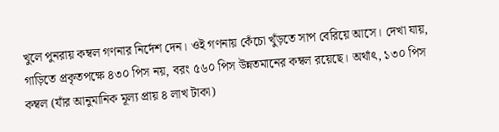খুলে পুনরায় কম্বল গণনার নির্দেশ দেন। ওই গণনায় কেঁচো খুঁড়তে সাপ বেরিয়ে আসে। দেখা যায়, গাড়িতে প্রকৃতপক্ষে ৪৩০ পিস নয়, বরং ৫৬০ পিস উন্নতমানের কম্বল রয়েছে। অর্থাৎ, ১৩০ পিস কম্বল (যাঁর আনুমানিক মূল্য প্রায় ৪ লাখ টাকা)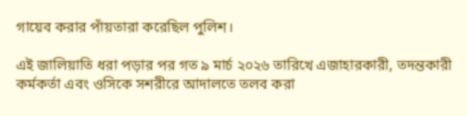গায়েব করার পাঁয়তারা করেছিল পুলিশ।

এই জালিয়াতি ধরা পড়ার পর গত ৯ মার্চ ২০২৬ তারিখে এজাহারকারী, তদন্তকারী কর্মকর্তা এবং ওসিকে সশরীরে আদালতে তলব করা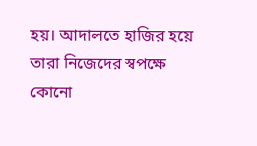হয়। আদালতে হাজির হয়ে তারা নিজেদের স্বপক্ষে কোনো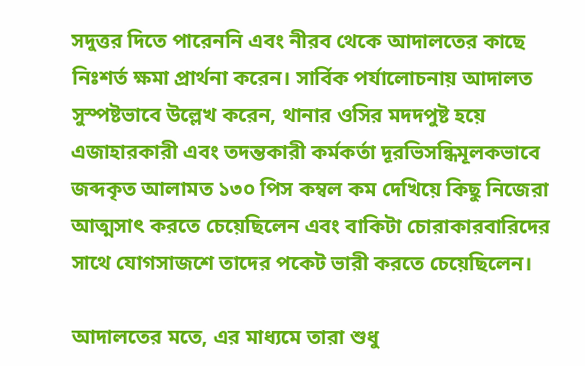সদুত্তর দিতে পারেননি এবং নীরব থেকে আদালতের কাছে নিঃশর্ত ক্ষমা প্রার্থনা করেন। সার্বিক পর্যালোচনায় আদালত সুস্পষ্টভাবে উল্লেখ করেন, থানার ওসির মদদপুষ্ট হয়ে এজাহারকারী এবং তদন্তকারী কর্মকর্তা দূরভিসন্ধিমূলকভাবে জব্দকৃত আলামত ১৩০ পিস কম্বল কম দেখিয়ে কিছু নিজেরা আত্মসাৎ করতে চেয়েছিলেন এবং বাকিটা চোরাকারবারিদের সাথে যোগসাজশে তাদের পকেট ভারী করতে চেয়েছিলেন।

আদালতের মতে, এর মাধ্যমে তারা শুধু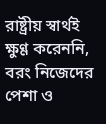রাষ্ট্রীয় স্বার্থই ক্ষুণ্ণ করেননি, বরং নিজেদের পেশা ও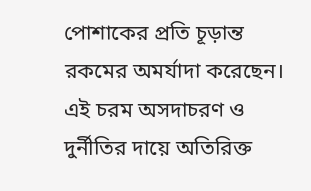পোশাকের প্রতি চূড়ান্ত রকমের অমর্যাদা করেছেন। এই চরম অসদাচরণ ও দুর্নীতির দায়ে অতিরিক্ত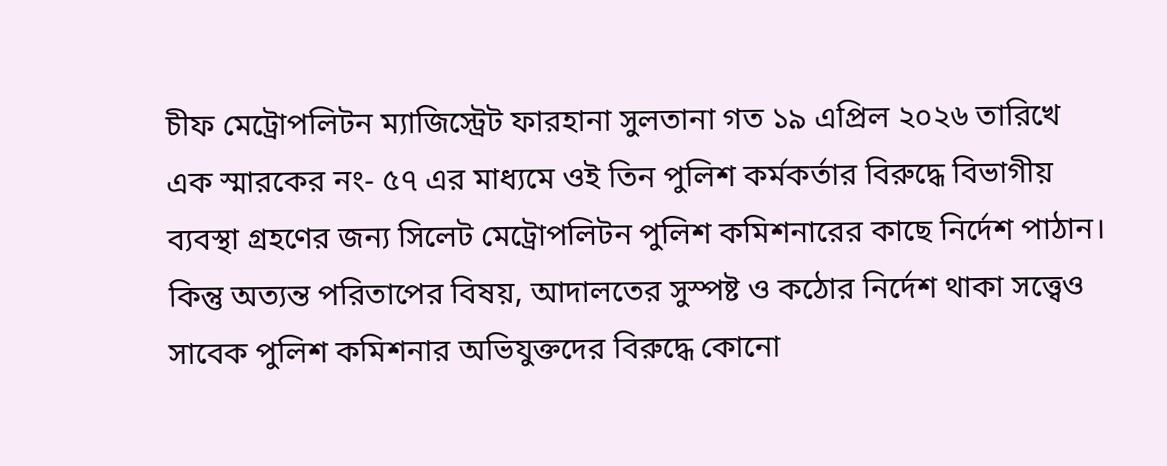চীফ মেট্রোপলিটন ম্যাজিস্ট্রেট ফারহানা সুলতানা গত ১৯ এপ্রিল ২০২৬ তারিখে এক স্মারকের নং- ৫৭ এর মাধ্যমে ওই তিন পুলিশ কর্মকর্তার বিরুদ্ধে বিভাগীয় ব্যবস্থা গ্রহণের জন্য সিলেট মেট্রোপলিটন পুলিশ কমিশনারের কাছে নির্দেশ পাঠান। কিন্তু অত্যন্ত পরিতাপের বিষয়, আদালতের সুস্পষ্ট ও কঠোর নির্দেশ থাকা সত্ত্বেও সাবেক পুলিশ কমিশনার অভিযুক্তদের বিরুদ্ধে কোনো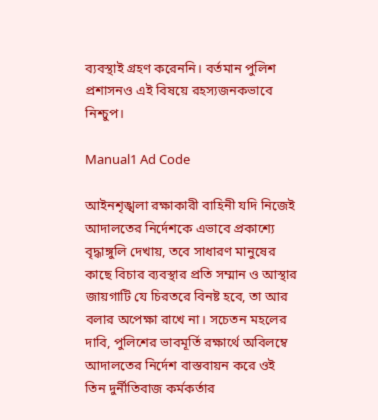ব্যবস্থাই গ্রহণ করেননি। বর্তমান পুলিশ প্রশাসনও এই বিষয়ে রহস্যজনকভাবে নিশ্চুপ।

Manual1 Ad Code

আইনশৃঙ্খলা রক্ষাকারী বাহিনী যদি নিজেই আদালতের নির্দেশকে এভাবে প্রকাশ্যে বৃদ্ধাঙ্গুলি দেখায়, তবে সাধারণ মানুষের কাছে বিচার ব্যবস্থার প্রতি সম্মান ও আস্থার জায়গাটি যে চিরতরে বিনষ্ট হবে, তা আর বলার অপেক্ষা রাখে না। সচেতন মহলের দাবি, পুলিশের ভাবমূর্তি রক্ষার্থে অবিলম্বে আদালতের নির্দেশ বাস্তবায়ন করে ওই তিন দুর্নীতিবাজ কর্মকর্তার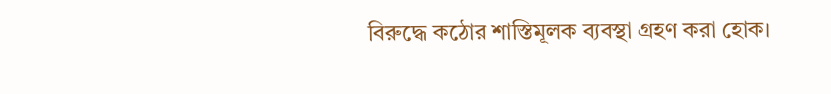বিরুদ্ধে কঠোর শাস্তিমূলক ব্যবস্থা গ্রহণ করা হোক।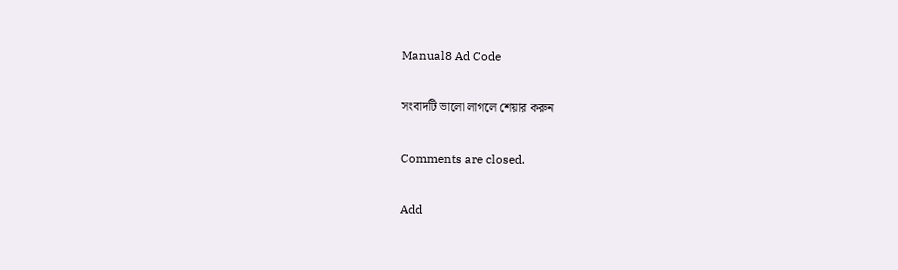Manual8 Ad Code

সংবাদটি ভালো লাগলে শেয়ার করুন

Comments are closed.

Add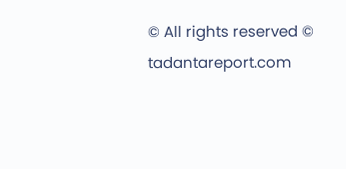© All rights reserved © tadantareport.com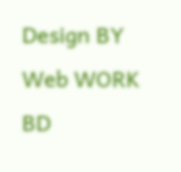Design BY Web WORK BD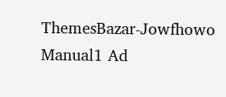ThemesBazar-Jowfhowo
Manual1 Ad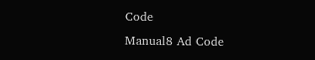Code
Manual8 Ad Code